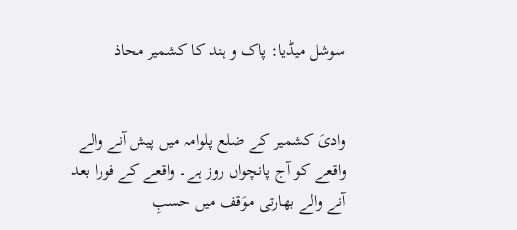سوشل میڈیا: پاک و ہند کا کشمیر محاذ


وادیَ کشمیر کے ضلع پلوامہ میں پیش آنے والے واقعے کو آج پانچواں روز ہے۔ واقعے کے فورا بعد آنے والے بھارتی موَقف میں حسبِ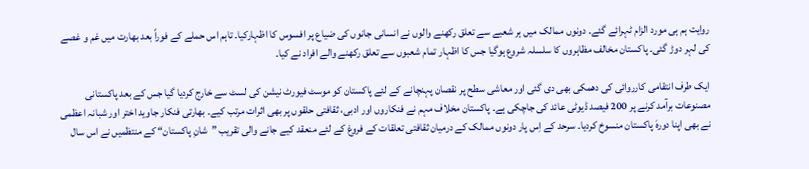روایت ہم ہی مورد الزام ٹہرائے گئے۔ دونوں ممالک میں ہر شعبے سے تعلق رکھنے والوں نے انسانی جانوں کی ضیاع پر افسوس کا اظہارکیا۔ تاہم اس حملے کے فوراً بعد بھارت میں غم و غصے کی لہر دوڑ گئی۔ پاکستان مخالف مظاہروں کا سلسلہ شروع ہوگیا جس کا اظہار تمام شعبوں سے تعلق رکھنے والے افراد نے کیا۔

ایک طرف انتقامی کارروائی کی دھمکی بھی دی گئی اور معاشی سطح پر نقصان پہنچانے کے لئے پاکستان کو موسٹ فیورٹ نیشن کی لسٹ سے خارج کردیا گیا جس کے بعد پاکستانی مصنوعات برآمد کرنے پر 200 فیصد ڈیوٹی عائد کی جاچکی ہے۔ پاکستان مخلاف مہم نے فنکاروں اور ادبی، ثقافتی حلقوں پر بھی اثرات مرتب کیے۔ بھارتی فنکار جاوید اختر اور شبانہ اعظمی نے بھی اپنا دورہَ پاکستان منسوخ کردیا۔ سرحد کے اِس پار دونوں ممالک کے درمیان ثقافتی تعلقات کے فروغ کے لئے منعقد کیے جانے والی تقریب ”شانِ پاکستان“ کے منتظمیں نے اس سال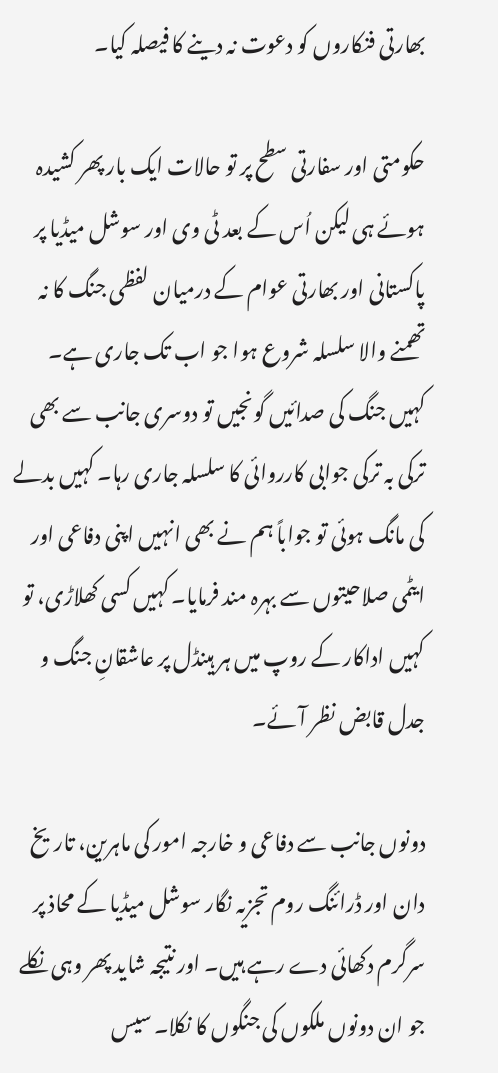بھارتی فنکاروں کو دعوت نہ دینے کا فیصلہ کیا۔

حکومتی اور سفارتی سطح پر تو حالات ایک بار پھر کشیدہ ہوئے ہی لیکن اُس کے بعد ٹی وی اور سوشل میڈیا پر پاکستانی اور بھارتی عوام کے درمیان لفظی جنگ کا نہ تھمنے والا سلسلہ شروع ہوا جو اب تک جاری ہے۔ کہیں جنگ کی صدائیں گونجیں تو دوسری جانب سے بھی ترکی بہ ترکی جوابی کارروائی کا سلسلہ جاری رہا۔ کہیں بدلے کی مانگ ہوئی تو جواباً ہم نے بھی انہیں اپنی دفاعی اور ایٹمی صلاحیتوں سے بہرہ مند فرمایا۔ کہیں کسی کھلاڑی، تو کہیں اداکار کے روپ میں ہر ہینڈل پر عاشقانِ جنگ و جدل قابض نظر آئے۔

دونوں جانب سے دفاعی و خارجہ امور کی ماہرین، تاریخ دان اور ڈرائنگ روم تجزیہ نگار سوشل میڈیا کے محاذ پر سرگرم دکھائی دے رہے ہیں۔ اور نتیجہ شاید پھر وہی نکلے جو ان دونوں ملکوں کی جنگوں کا نکلا۔ سیس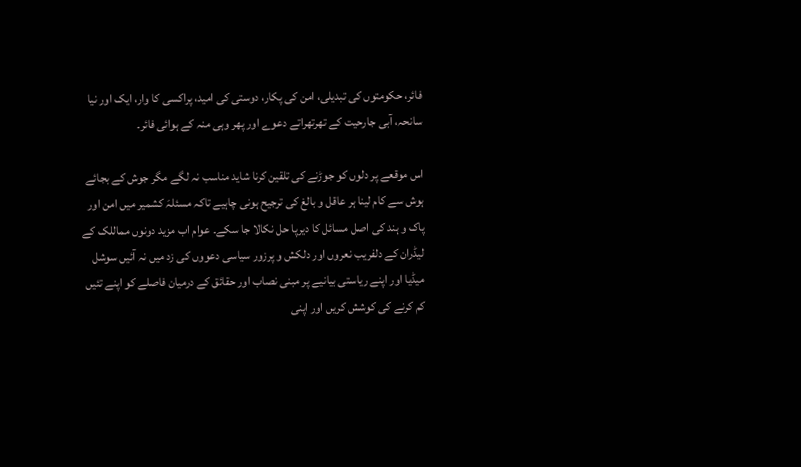فائر، حکومتوں کی تبدیلی، امن کی پکار، دوستی کی امید، پراکسی کا وار، ایک اور نیا سانحہ، آبی جارحیت کے تھرتھراتے دعوے اور پھر وہی منہ کے ہوائی فائر۔

اس موقعے پر دلوں کو جوڑنے کی تلقین کرنا شاید مناسب نہ لگے مگر جوش کے بجائے ہوش سے کام لینا ہر عاقل و بالغ کی ترجیح ہونی چاہیے تاکہ مسئلہَ کشمیر میں امن اور پاک و ہند کی اصل مسائل کا دیرپا حل نکالا جا سکے۔ عوام اب مزید دونوں مماللک کے لیڈران کے دلفریب نعروں اور دلکش و پرزور سیاسی دعووں کی زد میں نہ آئیں سوشل میڈیا اور اپنے ریاستی بیانیے پر مبنی نصاب اور حقائق کے درمیان فاصلے کو اپنے تئیں کم کرنے کی کوشش کریں اور اپنی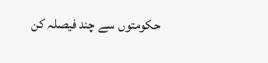حکومتوں سے چند فیصلہ کن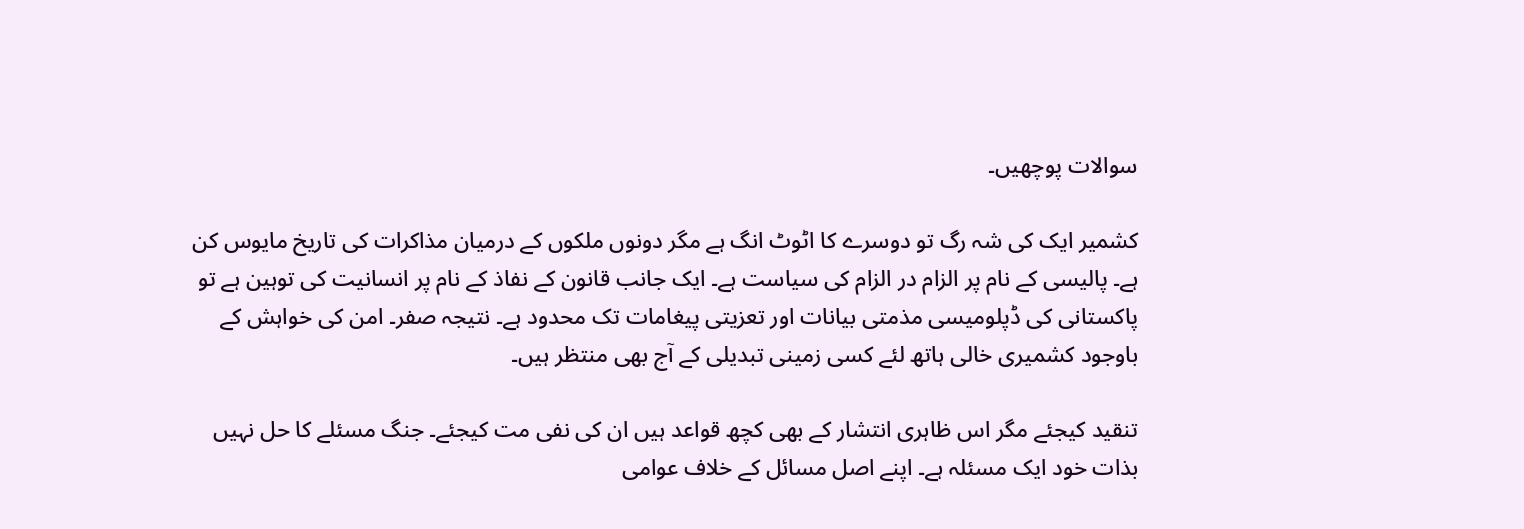سوالات پوچھیں۔

کشمیر ایک کی شہ رگ تو دوسرے کا اٹوٹ انگ ہے مگر دونوں ملکوں کے درمیان مذاکرات کی تاریخ مایوس کن ہے۔ پالیسی کے نام پر الزام در الزام کی سیاست ہے۔ ایک جانب قانون کے نفاذ کے نام پر انسانیت کی توہین ہے تو پاکستانی کی ڈپلومیسی مذمتی بیانات اور تعزیتی پیغامات تک محدود ہے۔ نتیجہ صفر۔ امن کی خواہش کے باوجود کشمیری خالی ہاتھ لئے کسی زمینی تبدیلی کے آج بھی منتظر ہیں۔

تنقید کیجئے مگر اس ظاہری انتشار کے بھی کچھ قواعد ہیں ان کی نفی مت کیجئے۔ جنگ مسئلے کا حل نہیں بذات خود ایک مسئلہ ہے۔ اپنے اصل مسائل کے خلاف عوامی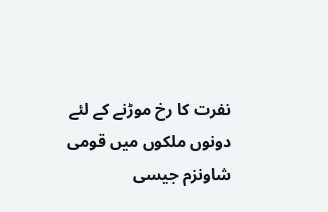نفرت کا رخ موڑنے کے لئے دونوں ملکوں میں قومی شاونزم جیسی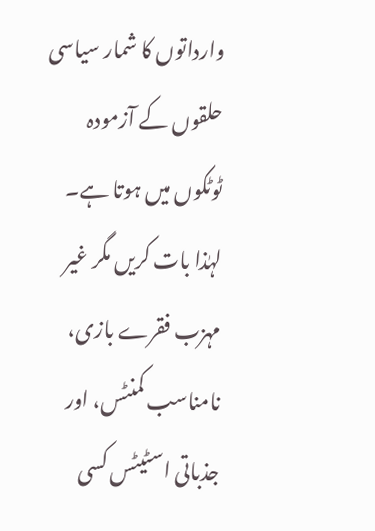وارداتوں کا شمار سیاسی حلقوں کے آزمودہ ٹوٹکوں میں ہوتا ہے۔ لہٰذا بات کریں مگر غیر مہزب فقرے بازی، نامناسب کمنٹس، اور جذباتی اسٹیٹس کسی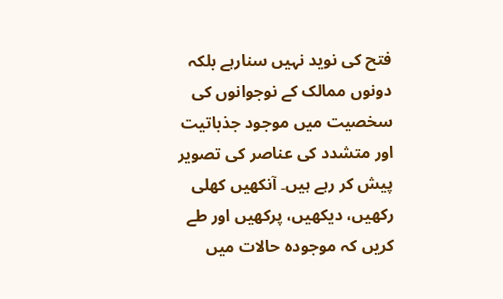فتح کی نوید نہیں سنارہے بلکہ دونوں ممالک کے نوجوانوں کی سخصیت میں موجود جذباتیت اور متشدد کی عناصر کی تصویر پیش کر رہے ہیں۔ آنکھیں کھلی رکھیں، دیکھیں، پرکھیں اور طے کریں کہ موجودہ حالات میں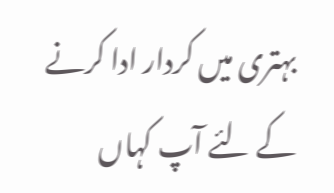بہتری میں کردار ادا کرنے کے لئے آپ کہاں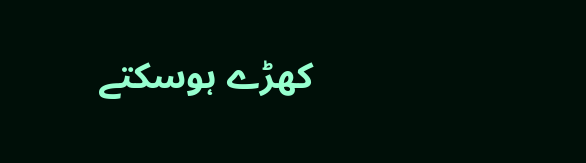کھڑے ہوسکتے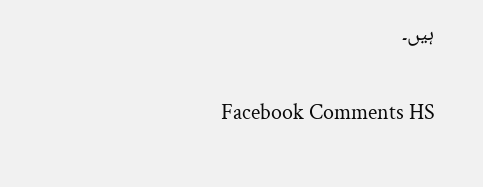ہیں۔

Facebook Comments HS